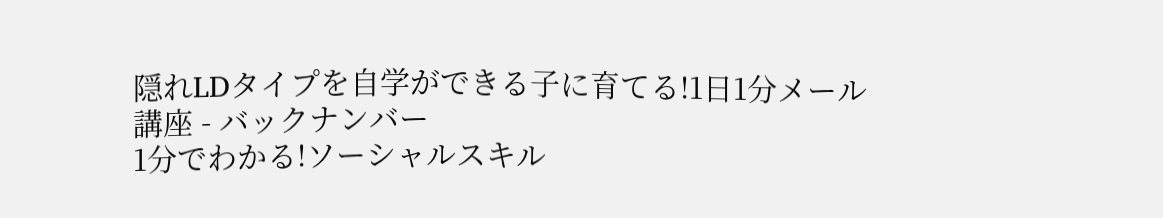隠れLDタイプを自学ができる子に育てる!1日1分メール講座 - バックナンバー
1分でわかる!ソーシャルスキル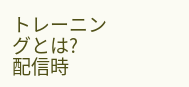トレーニングとは?
配信時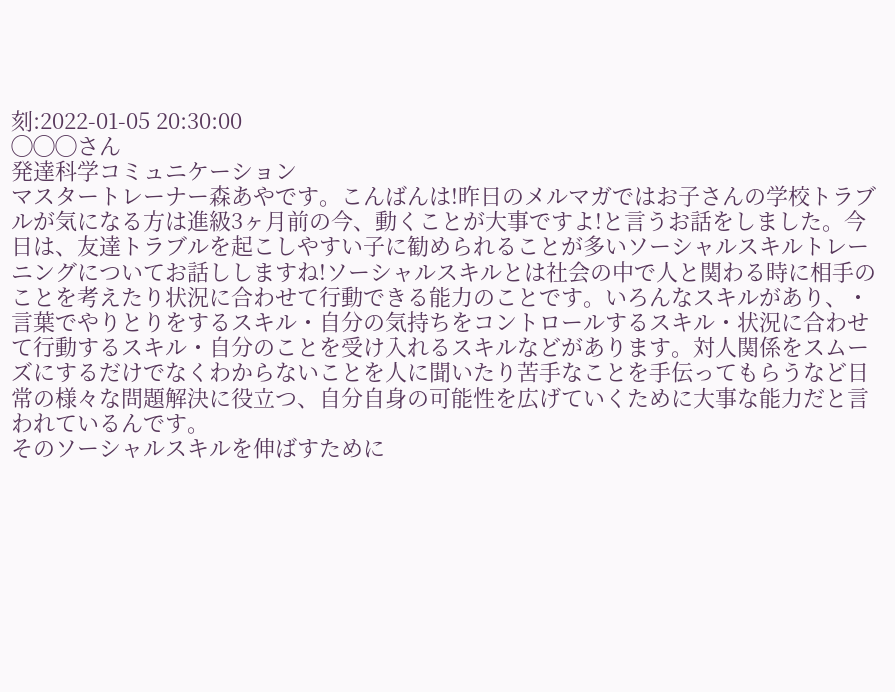刻:2022-01-05 20:30:00
◯◯◯さん
発達科学コミュニケーション
マスタートレーナー森あやです。こんばんは!昨日のメルマガではお子さんの学校トラブルが気になる方は進級3ヶ月前の今、動くことが大事ですよ!と言うお話をしました。今日は、友達トラブルを起こしやすい子に勧められることが多いソーシャルスキルトレーニングについてお話ししますね!ソーシャルスキルとは社会の中で人と関わる時に相手のことを考えたり状況に合わせて行動できる能力のことです。いろんなスキルがあり、・言葉でやりとりをするスキル・自分の気持ちをコントロールするスキル・状況に合わせて行動するスキル・自分のことを受け入れるスキルなどがあります。対人関係をスムーズにするだけでなくわからないことを人に聞いたり苦手なことを手伝ってもらうなど日常の様々な問題解決に役立つ、自分自身の可能性を広げていくために大事な能力だと言われているんです。
そのソーシャルスキルを伸ばすために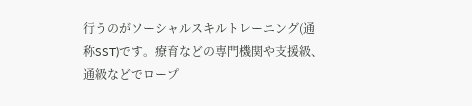行うのがソーシャルスキルトレーニング(通称SST)です。療育などの専門機関や支援級、通級などでロープ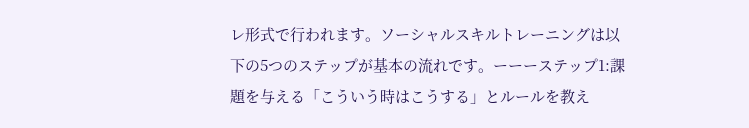レ形式で行われます。ソーシャルスキルトレーニングは以下の5つのステップが基本の流れです。ーーーステップ1:課題を与える「こういう時はこうする」とルールを教え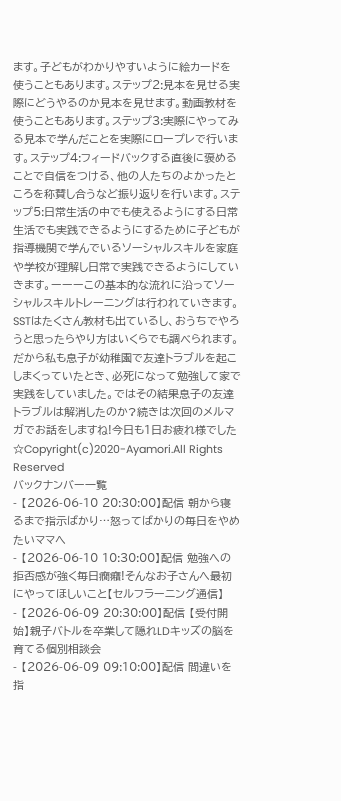ます。子どもがわかりやすいように絵カードを使うこともあります。ステップ2:見本を見せる実際にどうやるのか見本を見せます。動画教材を使うこともあります。ステップ3:実際にやってみる見本で学んだことを実際にロープレで行います。ステップ4:フィードバックする直後に褒めることで自信をつける、他の人たちのよかったところを称賛し合うなど振り返りを行います。ステップ5:日常生活の中でも使えるようにする日常生活でも実践できるようにするために子どもが指導機関で学んでいるソーシャルスキルを家庭や学校が理解し日常で実践できるようにしていきます。ーーーこの基本的な流れに沿ってソーシャルスキルトレーニングは行われていきます。SSTはたくさん教材も出ているし、おうちでやろうと思ったらやり方はいくらでも調べられます。だから私も息子が幼稚園で友達トラブルを起こしまくっていたとき、必死になって勉強して家で実践をしていました。ではその結果息子の友達トラブルは解消したのか?続きは次回のメルマガでお話をしますね!今日も1日お疲れ様でした☆Copyright(c)2020-Ayamori.All Rights Reserved
バックナンバー一覧
- 【2026-06-10 20:30:00】配信 朝から寝るまで指示ばかり…怒ってばかりの毎日をやめたいママへ
- 【2026-06-10 10:30:00】配信 勉強への拒否感が強く毎日癇癪!そんなお子さんへ最初にやってほしいこと【セルフラーニング通信】
- 【2026-06-09 20:30:00】配信 【受付開始】親子バトルを卒業して隠れLDキッズの脳を育てる個別相談会
- 【2026-06-09 09:10:00】配信 間違いを指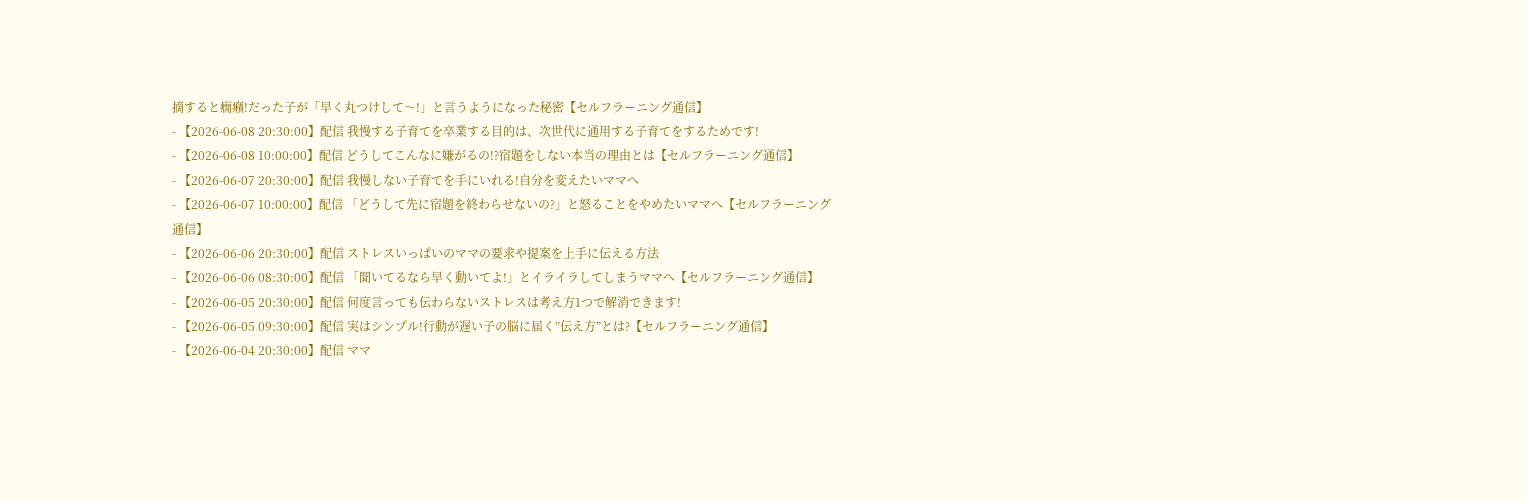摘すると癇癪!だった子が「早く丸つけして〜!」と言うようになった秘密【セルフラーニング通信】
- 【2026-06-08 20:30:00】配信 我慢する子育てを卒業する目的は、次世代に通用する子育てをするためです!
- 【2026-06-08 10:00:00】配信 どうしてこんなに嫌がるの!?宿題をしない本当の理由とは【セルフラーニング通信】
- 【2026-06-07 20:30:00】配信 我慢しない子育てを手にいれる!自分を変えたいママへ
- 【2026-06-07 10:00:00】配信 「どうして先に宿題を終わらせないの?」と怒ることをやめたいママへ【セルフラーニング通信】
- 【2026-06-06 20:30:00】配信 ストレスいっぱいのママの要求や提案を上手に伝える方法
- 【2026-06-06 08:30:00】配信 「聞いてるなら早く動いてよ!」とイライラしてしまうママへ【セルフラーニング通信】
- 【2026-06-05 20:30:00】配信 何度言っても伝わらないストレスは考え方1つで解消できます!
- 【2026-06-05 09:30:00】配信 実はシンプル!行動が遅い子の脳に届く”伝え方”とは?【セルフラーニング通信】
- 【2026-06-04 20:30:00】配信 ママ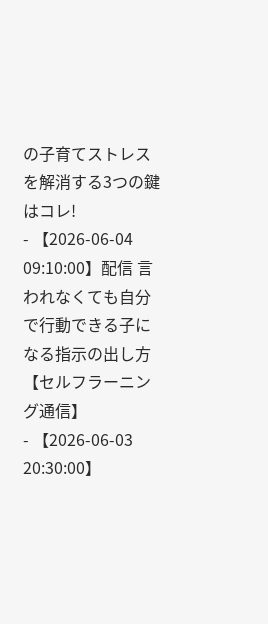の子育てストレスを解消する3つの鍵はコレ!
- 【2026-06-04 09:10:00】配信 言われなくても自分で行動できる子になる指示の出し方【セルフラーニング通信】
- 【2026-06-03 20:30:00】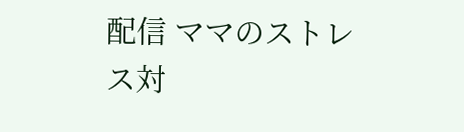配信 ママのストレス対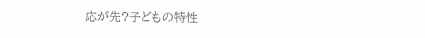応が先?子どもの特性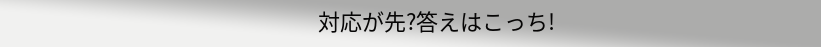対応が先?答えはこっち!